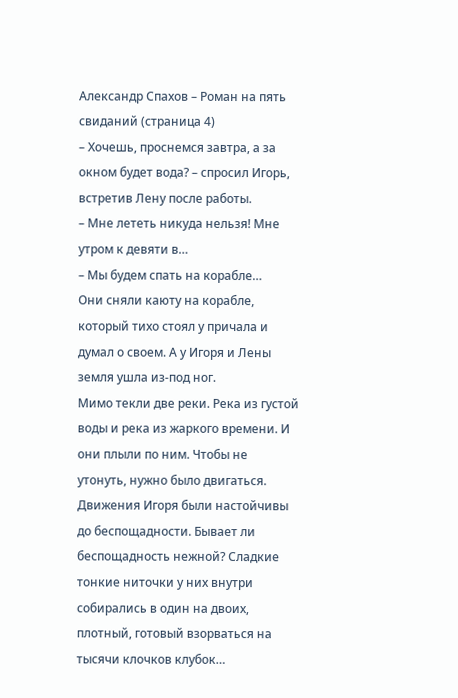Александр Спахов – Роман на пять свиданий (страница 4)
– Хочешь, проснемся завтра, а за окном будет вода? – спросил Игорь, встретив Лену после работы.
– Мне лететь никуда нельзя! Мне утром к девяти в…
– Мы будем спать на корабле…
Они сняли каюту на корабле, который тихо стоял у причала и думал о своем. А у Игоря и Лены земля ушла из-под ног.
Мимо текли две реки. Река из густой воды и река из жаркого времени. И они плыли по ним. Чтобы не утонуть, нужно было двигаться. Движения Игоря были настойчивы до беспощадности. Бывает ли беспощадность нежной? Сладкие тонкие ниточки у них внутри собирались в один на двоих, плотный, готовый взорваться на тысячи клочков клубок…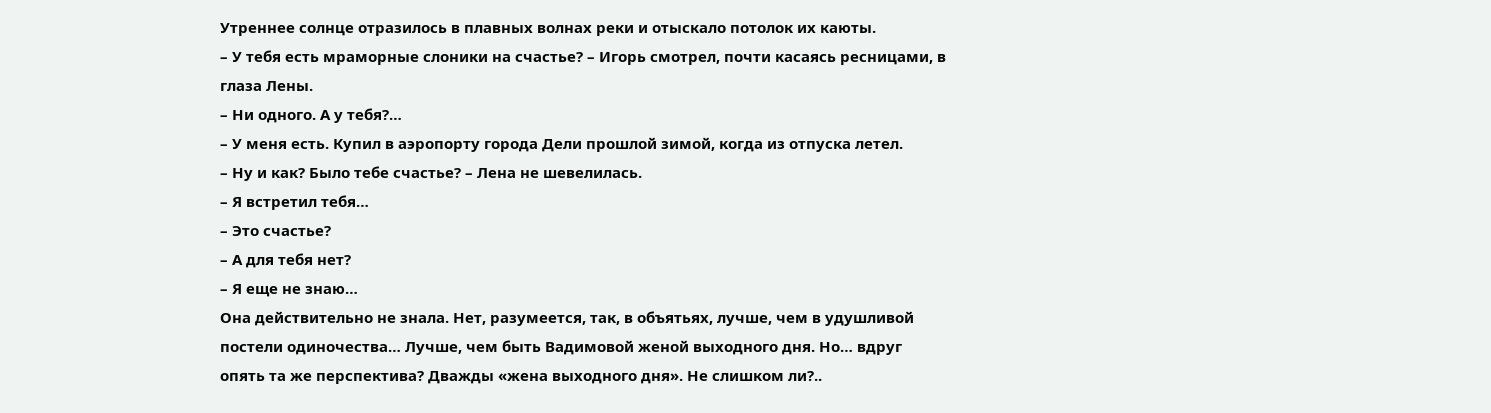Утреннее солнце отразилось в плавных волнах реки и отыскало потолок их каюты.
– У тебя есть мраморные слоники на счастье? – Игорь смотрел, почти касаясь ресницами, в глаза Лены.
– Ни одного. А у тебя?…
– У меня есть. Купил в аэропорту города Дели прошлой зимой, когда из отпуска летел.
– Ну и как? Было тебе счастье? – Лена не шевелилась.
– Я встретил тебя…
– Это счастье?
– А для тебя нет?
– Я еще не знаю…
Она действительно не знала. Нет, разумеется, так, в объятьях, лучше, чем в удушливой постели одиночества… Лучше, чем быть Вадимовой женой выходного дня. Но… вдруг опять та же перспектива? Дважды «жена выходного дня». Не слишком ли?..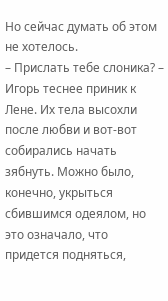Но сейчас думать об этом не хотелось.
– Прислать тебе слоника? – Игорь теснее приник к Лене. Их тела высохли после любви и вот-вот собирались начать зябнуть. Можно было, конечно, укрыться сбившимся одеялом, но это означало, что придется подняться,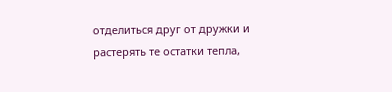отделиться друг от дружки и растерять те остатки тепла,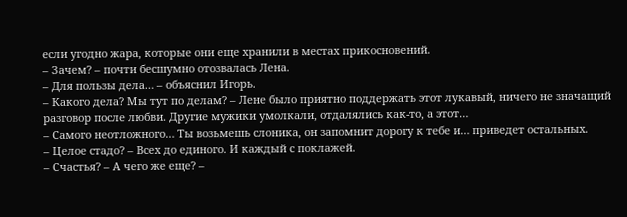если угодно жара, которые они еще хранили в местах прикосновений.
– Зачем? – почти бесшумно отозвалась Лена.
– Для пользы дела… – объяснил Игорь.
– Какого дела? Мы тут по делам? – Лене было приятно поддержать этот лукавый, ничего не значащий разговор после любви. Другие мужики умолкали, отдалялись как-то, а этот…
– Самого неотложного… Ты возьмешь слоника, он запомнит дорогу к тебе и… приведет остальных.
– Целое стадо? – Всех до единого. И каждый с поклажей.
– Счастья? – А чего же еще? –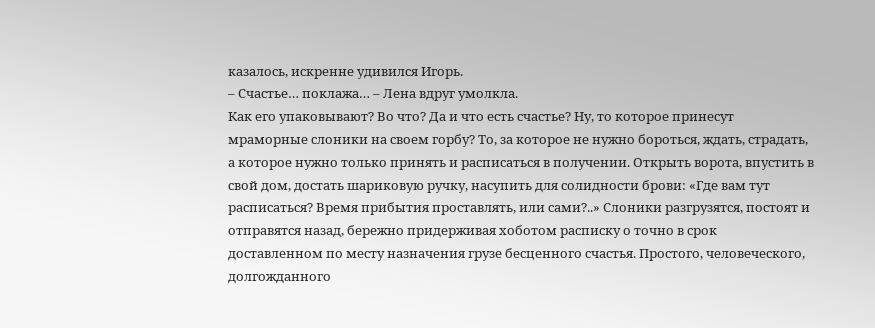казалось, искренне удивился Игорь.
– Счастье… поклажа… – Лена вдруг умолкла.
Как его упаковывают? Во что? Да и что есть счастье? Ну, то которое принесут мраморные слоники на своем горбу? То, за которое не нужно бороться, ждать, страдать, а которое нужно только принять и расписаться в получении. Открыть ворота, впустить в свой дом, достать шариковую ручку, насупить для солидности брови: «Где вам тут расписаться? Время прибытия проставлять, или сами?..» Слоники разгрузятся, постоят и отправятся назад, бережно придерживая хоботом расписку о точно в срок доставленном по месту назначения грузе бесценного счастья. Простого, человеческого, долгожданного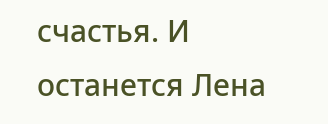счастья. И останется Лена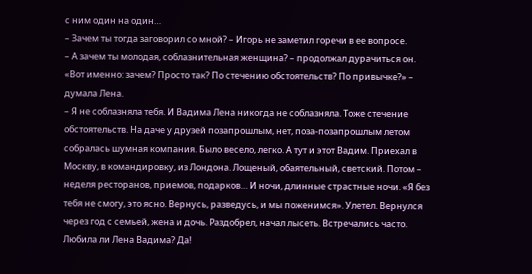с ним один на один…
– Зачем ты тогда заговорил со мной? – Игорь не заметил горечи в ее вопросе.
– А зачем ты молодая, соблазнительная женщина? – продолжал дурачиться он.
«Вот именно: зачем? Просто так? По стечению обстоятельств? По привычке?» – думала Лена.
– Я не соблазняла тебя. И Вадима Лена никогда не соблазняла. Тоже стечение обстоятельств. На даче у друзей позапрошлым, нет, поза-позапрошлым летом собралась шумная компания. Было весело, легко. А тут и этот Вадим. Приехал в Москву, в командировку, из Лондона. Лощеный, обаятельный, светский. Потом – неделя ресторанов, приемов, подарков… И ночи, длинные страстные ночи. «Я без тебя не смогу, это ясно. Вернусь, разведусь, и мы поженимся». Улетел. Вернулся через год с семьей, жена и дочь. Раздобрел, начал лысеть. Встречались часто. Любила ли Лена Вадима? Да!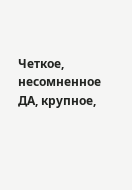Четкое, несомненное ДА, крупное,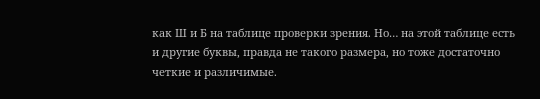как Ш и Б на таблице проверки зрения. Но… на этой таблице есть и другие буквы, правда не такого размера, но тоже достаточно четкие и различимые.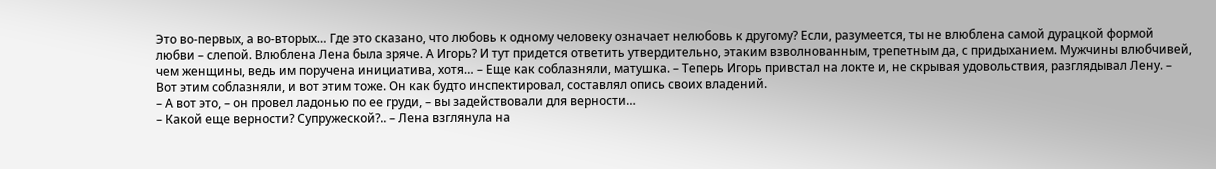Это во-первых, а во-вторых… Где это сказано, что любовь к одному человеку означает нелюбовь к другому? Если, разумеется, ты не влюблена самой дурацкой формой любви – слепой. Влюблена Лена была зряче. А Игорь? И тут придется ответить утвердительно, этаким взволнованным, трепетным да, с придыханием. Мужчины влюбчивей, чем женщины, ведь им поручена инициатива, хотя… – Еще как соблазняли, матушка. – Теперь Игорь привстал на локте и, не скрывая удовольствия, разглядывал Лену. – Вот этим соблазняли, и вот этим тоже. Он как будто инспектировал, составлял опись своих владений.
– А вот это, – он провел ладонью по ее груди, – вы задействовали для верности…
– Какой еще верности? Супружеской?.. – Лена взглянула на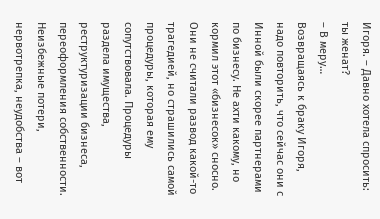Игоря. – Давно хотела спросить: ты женат?
– В меру…
Возвращаясь к браку Игоря, надо повторить, что сейчас они с Инной были скорее партнерами по бизнесу. Не ахти какому, но кормил этот «бизнесок» сносно. Они не считали развод какой-то трагедией, но страшились самой процедуры, которая ему сопутствовала. Процедуры раздела имущества, реструктуризации бизнеса, переоформления собственности. Неизбежные потери, нервотрепка, неудобства – вот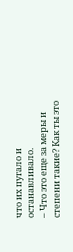что их пугало и останавливало.
– Что это еще за меры и степени такие? Как ты это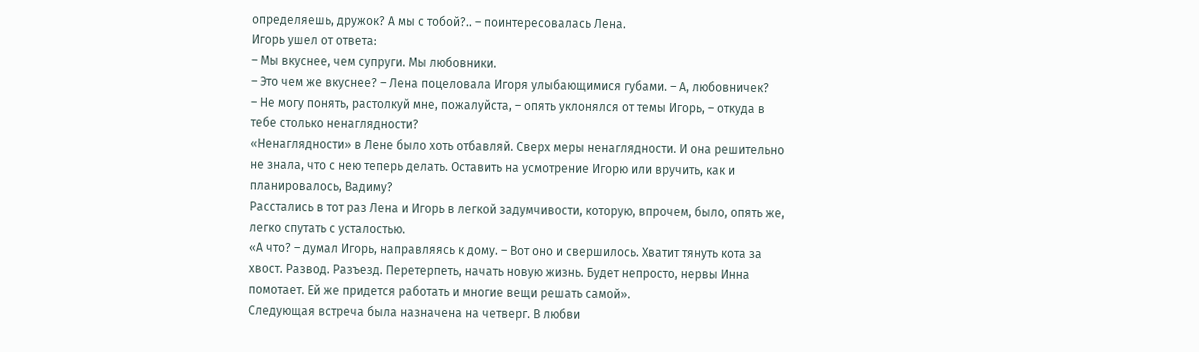определяешь, дружок? А мы с тобой?.. – поинтересовалась Лена.
Игорь ушел от ответа:
– Мы вкуснее, чем супруги. Мы любовники.
– Это чем же вкуснее? – Лена поцеловала Игоря улыбающимися губами. – А, любовничек?
– Не могу понять, растолкуй мне, пожалуйста, – опять уклонялся от темы Игорь, – откуда в тебе столько ненаглядности?
«Ненаглядности» в Лене было хоть отбавляй. Сверх меры ненаглядности. И она решительно не знала, что с нею теперь делать. Оставить на усмотрение Игорю или вручить, как и планировалось, Вадиму?
Расстались в тот раз Лена и Игорь в легкой задумчивости, которую, впрочем, было, опять же, легко спутать с усталостью.
«А что? – думал Игорь, направляясь к дому. – Вот оно и свершилось. Хватит тянуть кота за хвост. Развод. Разъезд. Перетерпеть, начать новую жизнь. Будет непросто, нервы Инна помотает. Ей же придется работать и многие вещи решать самой».
Следующая встреча была назначена на четверг. В любви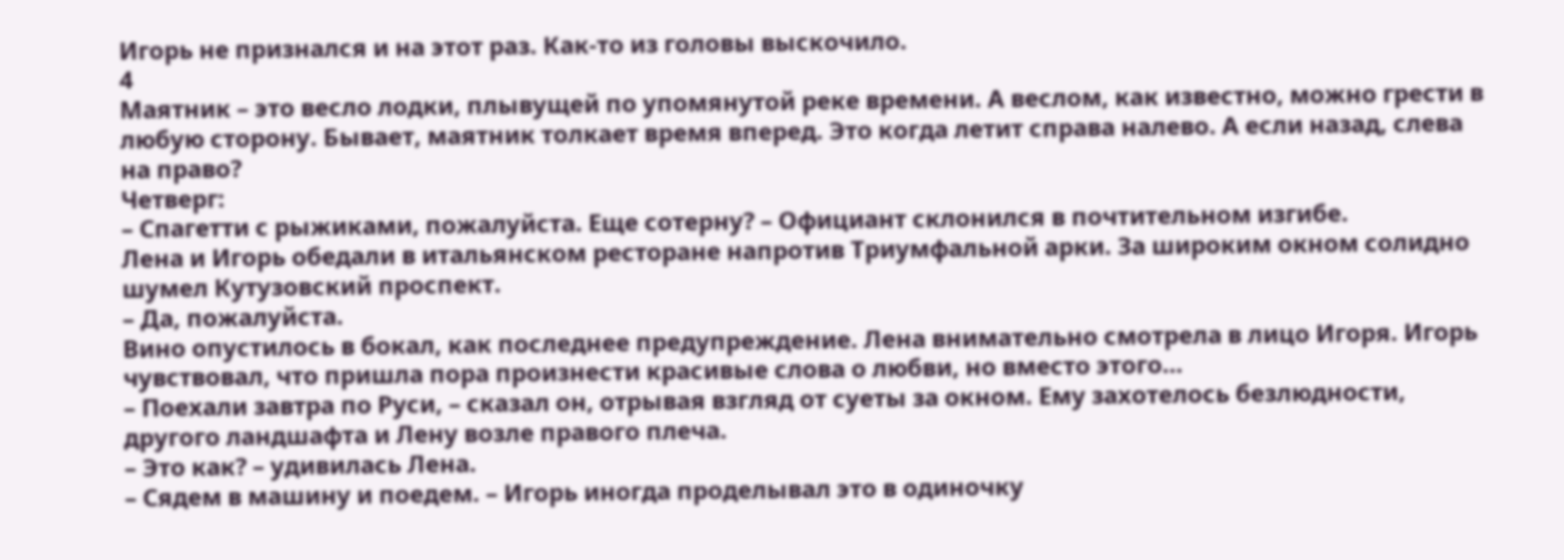Игорь не признался и на этот раз. Как-то из головы выскочило.
4
Маятник – это весло лодки, плывущей по упомянутой реке времени. А веслом, как известно, можно грести в любую сторону. Бывает, маятник толкает время вперед. Это когда летит справа налево. А если назад, слева на право?
Четверг:
– Спагетти с рыжиками, пожалуйста. Еще сотерну? – Официант склонился в почтительном изгибе.
Лена и Игорь обедали в итальянском ресторане напротив Триумфальной арки. За широким окном солидно шумел Кутузовский проспект.
– Да, пожалуйста.
Вино опустилось в бокал, как последнее предупреждение. Лена внимательно смотрела в лицо Игоря. Игорь чувствовал, что пришла пора произнести красивые слова о любви, но вместо этого…
– Поехали завтра по Руси, – сказал он, отрывая взгляд от суеты за окном. Ему захотелось безлюдности, другого ландшафта и Лену возле правого плеча.
– Это как? – удивилась Лена.
– Сядем в машину и поедем. – Игорь иногда проделывал это в одиночку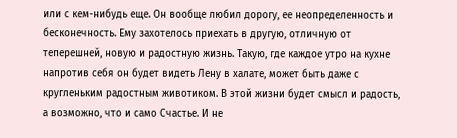или с кем-нибудь еще. Он вообще любил дорогу, ее неопределенность и бесконечность. Ему захотелось приехать в другую, отличную от теперешней, новую и радостную жизнь. Такую, где каждое утро на кухне напротив себя он будет видеть Лену в халате, может быть даже с кругленьким радостным животиком. В этой жизни будет смысл и радость, а возможно, что и само Счастье. И не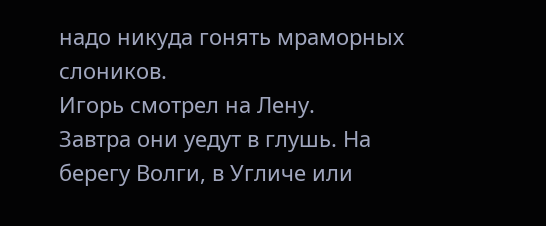надо никуда гонять мраморных слоников.
Игорь смотрел на Лену.
Завтра они уедут в глушь. На берегу Волги, в Угличе или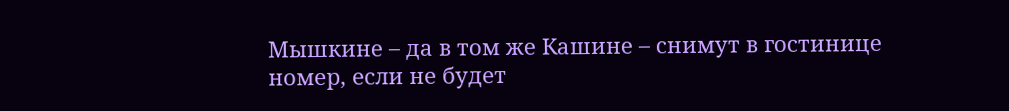Мышкине – да в том же Кашине – снимут в гостинице номер, если не будет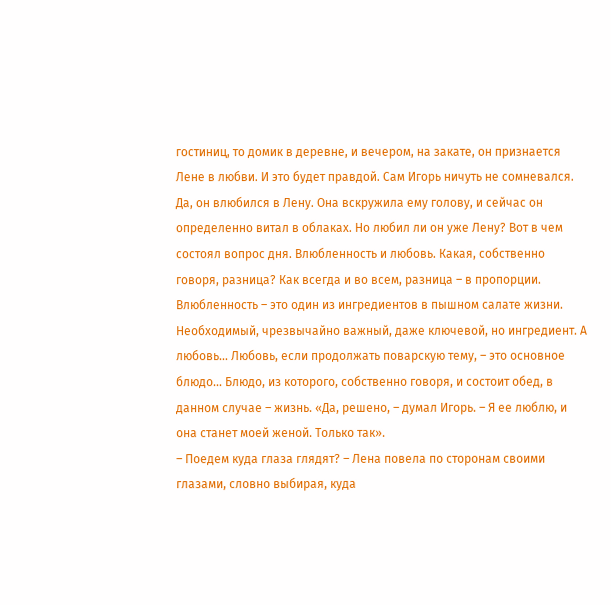гостиниц, то домик в деревне, и вечером, на закате, он признается Лене в любви. И это будет правдой. Сам Игорь ничуть не сомневался. Да, он влюбился в Лену. Она вскружила ему голову, и сейчас он определенно витал в облаках. Но любил ли он уже Лену? Вот в чем состоял вопрос дня. Влюбленность и любовь. Какая, собственно говоря, разница? Как всегда и во всем, разница – в пропорции. Влюбленность – это один из ингредиентов в пышном салате жизни. Необходимый, чрезвычайно важный, даже ключевой, но ингредиент. А любовь… Любовь, если продолжать поварскую тему, – это основное блюдо… Блюдо, из которого, собственно говоря, и состоит обед, в данном случае – жизнь. «Да, решено, – думал Игорь. – Я ее люблю, и она станет моей женой. Только так».
– Поедем куда глаза глядят? – Лена повела по сторонам своими глазами, словно выбирая, куда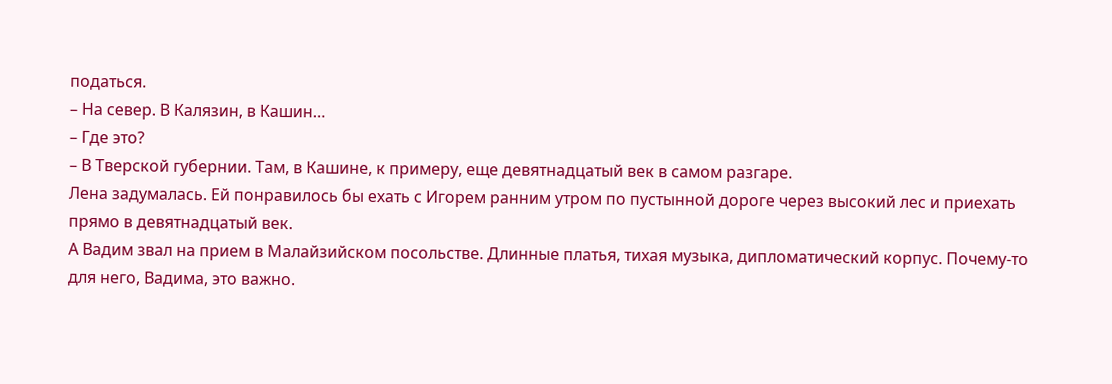податься.
– На север. В Калязин, в Кашин…
– Где это?
– В Тверской губернии. Там, в Кашине, к примеру, еще девятнадцатый век в самом разгаре.
Лена задумалась. Ей понравилось бы ехать с Игорем ранним утром по пустынной дороге через высокий лес и приехать прямо в девятнадцатый век.
А Вадим звал на прием в Малайзийском посольстве. Длинные платья, тихая музыка, дипломатический корпус. Почему-то для него, Вадима, это важно.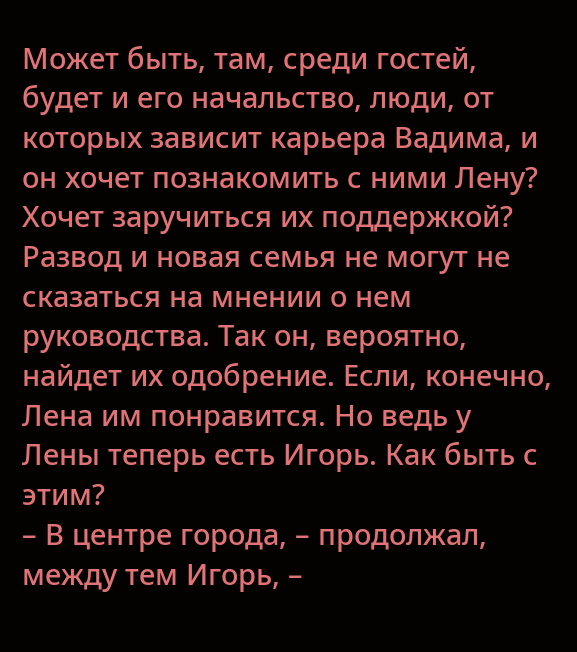Может быть, там, среди гостей, будет и его начальство, люди, от которых зависит карьера Вадима, и он хочет познакомить с ними Лену? Хочет заручиться их поддержкой? Развод и новая семья не могут не сказаться на мнении о нем руководства. Так он, вероятно, найдет их одобрение. Если, конечно, Лена им понравится. Но ведь у Лены теперь есть Игорь. Как быть с этим?
– В центре города, – продолжал, между тем Игорь, –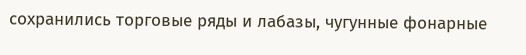сохранились торговые ряды и лабазы, чугунные фонарные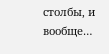столбы, и вообще…